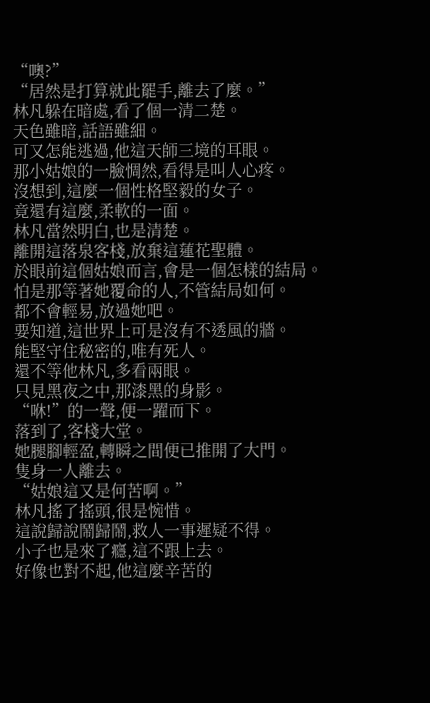“噢?”
“居然是打算就此罷手,離去了麼。”
林凡躲在暗處,看了個一清二楚。
天色雖暗,話語雖細。
可又怎能逃過,他這天師三境的耳眼。
那小姑娘的一臉惆然,看得是叫人心疼。
沒想到,這麼一個性格堅毅的女子。
竟還有這麼,柔軟的一面。
林凡當然明白,也是清楚。
離開這落泉客棧,放棄這蓮花聖體。
於眼前這個姑娘而言,會是一個怎樣的結局。
怕是那等著她覆命的人,不管結局如何。
都不會輕易,放過她吧。
要知道,這世界上可是沒有不透風的牆。
能堅守住秘密的,唯有死人。
還不等他林凡,多看兩眼。
只見黑夜之中,那漆黑的身影。
“咻!”的一聲,便一躍而下。
落到了,客棧大堂。
她腿腳輕盈,轉瞬之間便已推開了大門。
隻身一人離去。
“姑娘這又是何苦啊。”
林凡搖了搖頭,很是惋惜。
這說歸說鬧歸鬧,救人一事遲疑不得。
小子也是來了癮,這不跟上去。
好像也對不起,他這麼辛苦的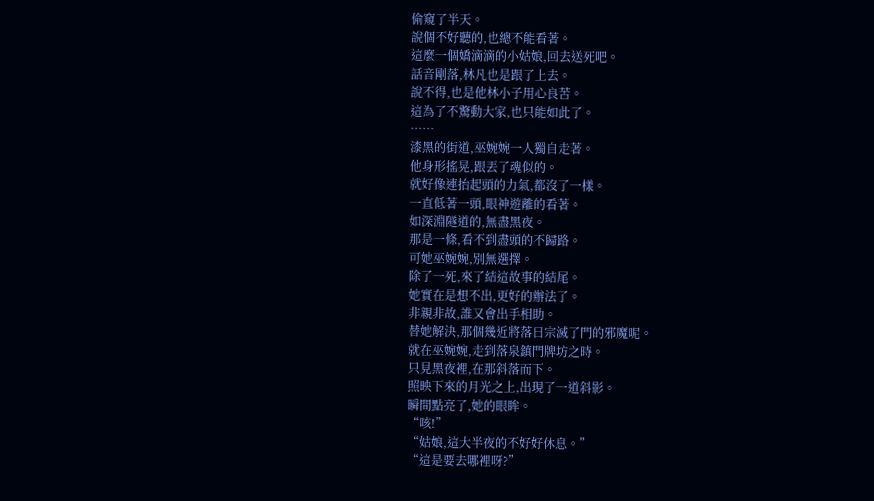偷窺了半天。
說個不好聽的,也總不能看著。
這麼一個嬌滴滴的小姑娘,回去送死吧。
話音剛落,林凡也是跟了上去。
說不得,也是他林小子用心良苦。
這為了不驚動大家,也只能如此了。
……
漆黑的街道,巫婉婉一人獨自走著。
他身形搖晃,跟丟了魂似的。
就好像連抬起頭的力氣,都沒了一樣。
一直低著一頭,眼神遊離的看著。
如深淵隧道的,無盡黑夜。
那是一條,看不到盡頭的不歸路。
可她巫婉婉,別無選擇。
除了一死,來了結這故事的結尾。
她實在是想不出,更好的辦法了。
非親非故,誰又會出手相助。
替她解決,那個幾近將落日宗滅了門的邪魔呢。
就在巫婉婉,走到落泉鎮門牌坊之時。
只見黑夜裡,在那斜落而下。
照映下來的月光之上,出現了一道斜影。
瞬間點亮了,她的眼眸。
“咳!”
“姑娘,這大半夜的不好好休息。”
“這是要去哪裡呀?”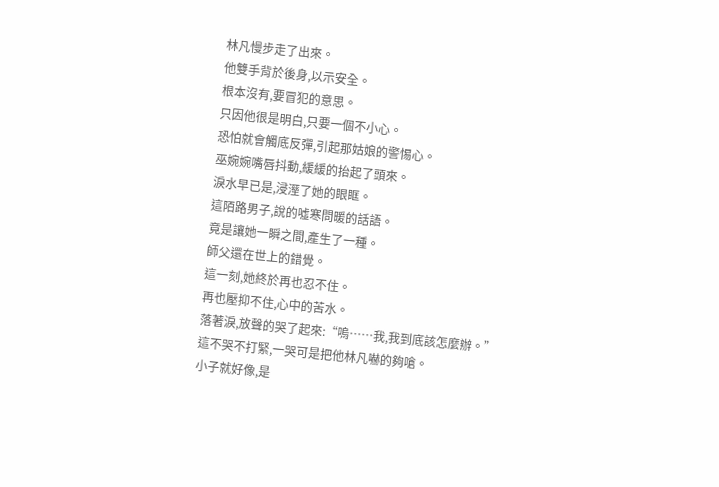林凡慢步走了出來。
他雙手背於後身,以示安全。
根本沒有,要冒犯的意思。
只因他很是明白,只要一個不小心。
恐怕就會觸底反彈,引起那姑娘的警惕心。
巫婉婉嘴唇抖動,緩緩的抬起了頭來。
淚水早已是,浸溼了她的眼眶。
這陌路男子,說的噓寒問暖的話語。
竟是讓她一瞬之間,產生了一種。
師父還在世上的錯覺。
這一刻,她終於再也忍不住。
再也壓抑不住,心中的苦水。
落著淚,放聲的哭了起來:“嗚……我,我到底該怎麼辦。”
這不哭不打緊,一哭可是把他林凡嚇的夠嗆。
小子就好像,是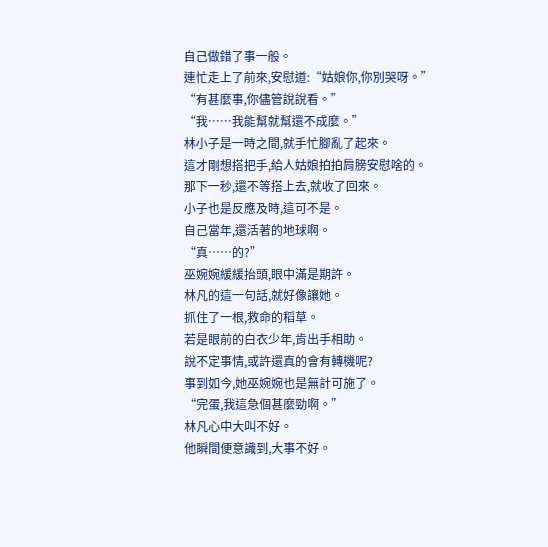自己做錯了事一般。
連忙走上了前來,安慰道:“姑娘你,你別哭呀。”
“有甚麼事,你儘管說說看。”
“我……我能幫就幫還不成麼。”
林小子是一時之間,就手忙腳亂了起來。
這才剛想搭把手,給人姑娘拍拍肩膀安慰啥的。
那下一秒,還不等搭上去,就收了回來。
小子也是反應及時,這可不是。
自己當年,還活著的地球啊。
“真……的?”
巫婉婉緩緩抬頭,眼中滿是期許。
林凡的這一句話,就好像讓她。
抓住了一根,救命的稻草。
若是眼前的白衣少年,肯出手相助。
說不定事情,或許還真的會有轉機呢?
事到如今,她巫婉婉也是無計可施了。
“完蛋,我這急個甚麼勁啊。”
林凡心中大叫不好。
他瞬間便意識到,大事不好。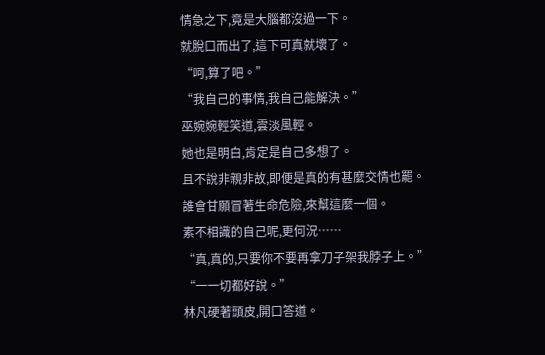情急之下,竟是大腦都沒過一下。
就脫口而出了,這下可真就壞了。
“呵,算了吧。”
“我自己的事情,我自己能解決。”
巫婉婉輕笑道,雲淡風輕。
她也是明白,肯定是自己多想了。
且不說非親非故,即便是真的有甚麼交情也罷。
誰會甘願冒著生命危險,來幫這麼一個。
素不相識的自己呢,更何況……
“真,真的,只要你不要再拿刀子架我脖子上。”
“一一切都好說。”
林凡硬著頭皮,開口答道。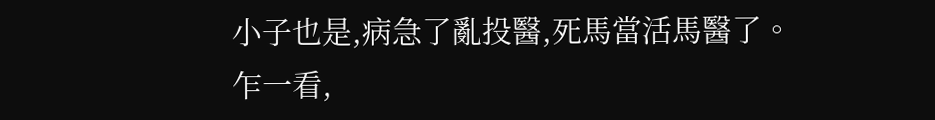小子也是,病急了亂投醫,死馬當活馬醫了。
乍一看,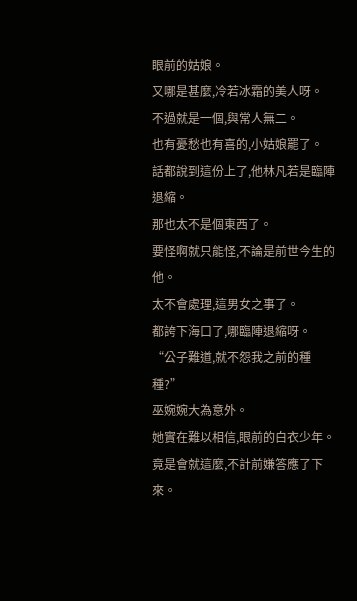眼前的姑娘。
又哪是甚麼,冷若冰霜的美人呀。
不過就是一個,與常人無二。
也有憂愁也有喜的,小姑娘罷了。
話都說到這份上了,他林凡若是臨陣退縮。
那也太不是個東西了。
要怪啊就只能怪,不論是前世今生的他。
太不會處理,這男女之事了。
都誇下海口了,哪臨陣退縮呀。
“公子難道,就不怨我之前的種種?”
巫婉婉大為意外。
她實在難以相信,眼前的白衣少年。
竟是會就這麼,不計前嫌答應了下來。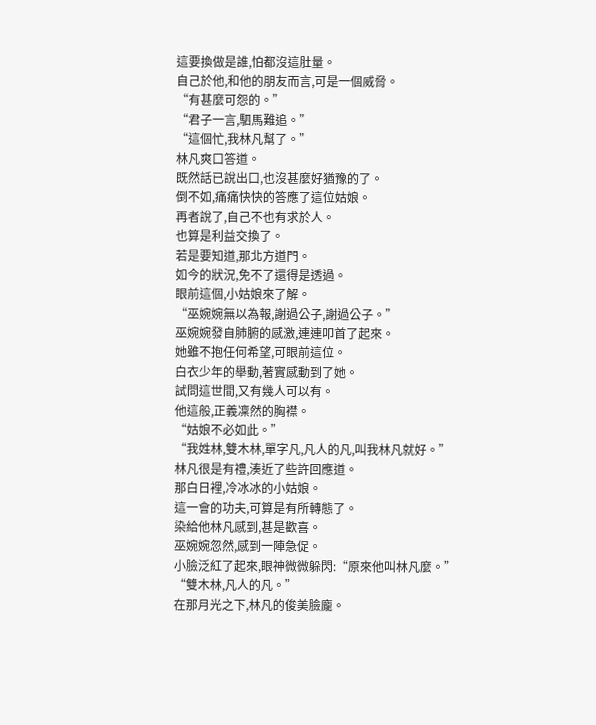這要換做是誰,怕都沒這肚量。
自己於他,和他的朋友而言,可是一個威脅。
“有甚麼可怨的。”
“君子一言,駟馬難追。”
“這個忙,我林凡幫了。”
林凡爽口答道。
既然話已說出口,也沒甚麼好猶豫的了。
倒不如,痛痛快快的答應了這位姑娘。
再者說了,自己不也有求於人。
也算是利益交換了。
若是要知道,那北方道門。
如今的狀況,免不了還得是透過。
眼前這個,小姑娘來了解。
“巫婉婉無以為報,謝過公子,謝過公子。”
巫婉婉發自肺腑的感激,連連叩首了起來。
她雖不抱任何希望,可眼前這位。
白衣少年的舉動,著實感動到了她。
試問這世間,又有幾人可以有。
他這般,正義凜然的胸襟。
“姑娘不必如此。”
“我姓林,雙木林,單字凡,凡人的凡,叫我林凡就好。”
林凡很是有禮,湊近了些許回應道。
那白日裡,冷冰冰的小姑娘。
這一會的功夫,可算是有所轉態了。
染給他林凡感到,甚是歡喜。
巫婉婉忽然,感到一陣急促。
小臉泛紅了起來,眼神微微躲閃:“原來他叫林凡麼。”
“雙木林,凡人的凡。”
在那月光之下,林凡的俊美臉龐。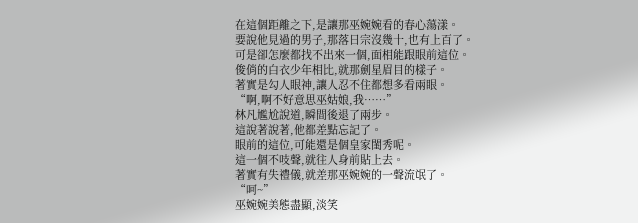在這個距離之下,是讓那巫婉婉看的春心蕩漾。
要說他見過的男子,那落日宗沒幾十,也有上百了。
可是卻怎麼都找不出來一個,面相能跟眼前這位。
俊俏的白衣少年相比,就那劍星眉目的樣子。
著實是勾人眼神,讓人忍不住都想多看兩眼。
“啊,啊不好意思巫姑娘,我……”
林凡尷尬說道,瞬間後退了兩步。
這說著說著,他都差點忘記了。
眼前的這位,可能還是個皇家閨秀呢。
這一個不吱聲,就往人身前貼上去。
著實有失禮儀,就差那巫婉婉的一聲流氓了。
“呵~”
巫婉婉美態盡顯,淡笑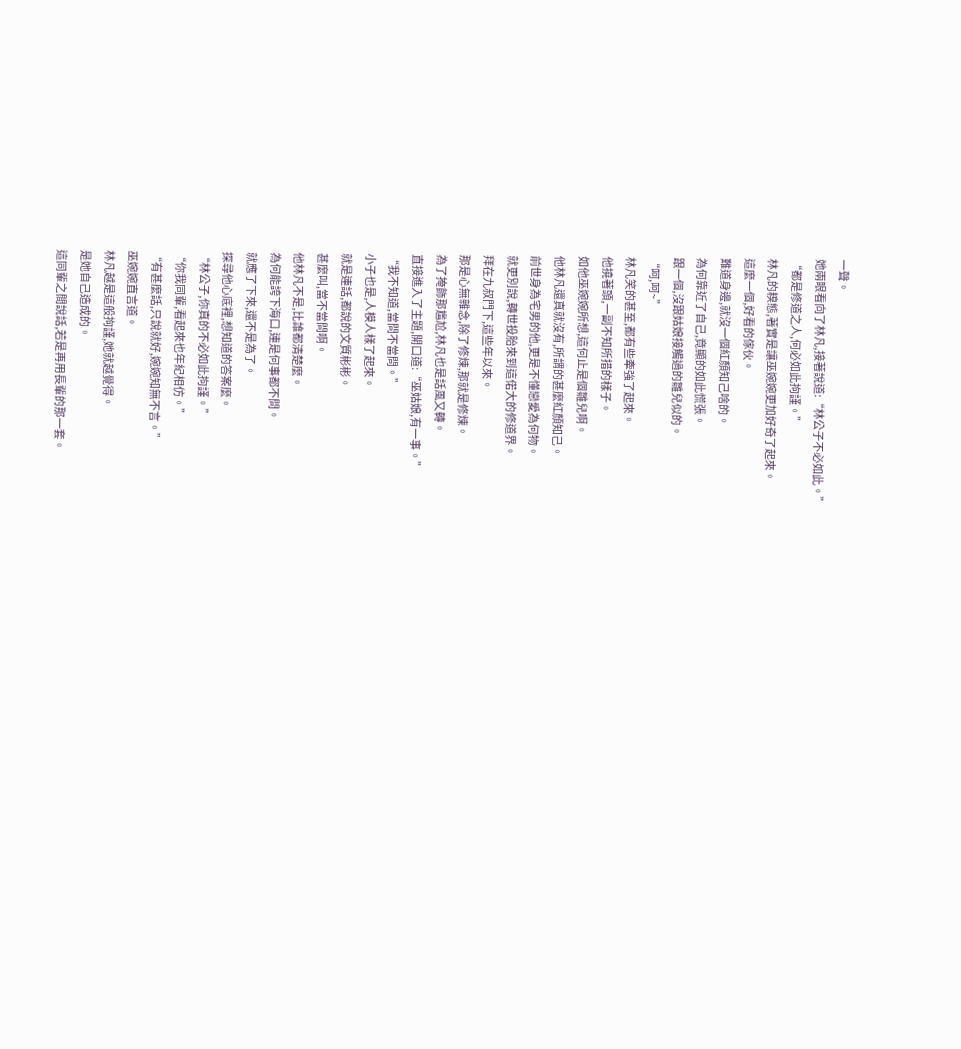一聲。
她兩眼看向了林凡,接著說道:“林公子不必如此。”
“都是修道之人,何必如此拘謹。”
林凡的糗態,著實是讓巫婉婉更加好奇了起來。
這麼一個,好看的傢伙。
難道身邊,就沒一個紅顏知己啥的。
為何靠近了自己,竟顯的如此慌張。
跟一個,沒跟姑娘接觸過的雛兒似的。
“呵,呵~”
林凡笑的甚至,都有些牽強了起來。
他撓著頭,一副不知所措的樣子。
如他巫婉婉所想,這何止是個雛兒啊。
他林凡還真就沒有,所謂的甚麼紅顏知己。
前世身為宅男的他,更是不懂戀愛為何物。
就更別說,轉世投胎來到這偌大的修道界。
拜在九叔門下,這些年以來。
那是心無雜念,除了修煉,那就是修煉。
為了掩飾那尷尬,林凡也是話風又轉。
直接進入了主題,開口道:“巫姑娘,有一事。”
“我不知道,當問不當問。”
小子也是,人模人樣了起來。
就是連話,都說的文質彬彬。
甚麼叫,當不當問啊。
他林凡不是,比誰都清楚麼。
為何能誇下海口,連是何事都不問。
就應了下來,還不是為了。
探尋他心底裡,想知道的答案麼。
“林公子,你真的不必如此拘謹。”
“你我同輩,看起來也年紀相仿。”
“有甚麼話,只說就好,婉婉知無不言。”
巫婉婉直言道。
林凡越是這般拘謹,她就越覺得。
是她自己造成的。
這同輩之間說話,若是再用長輩的那一套。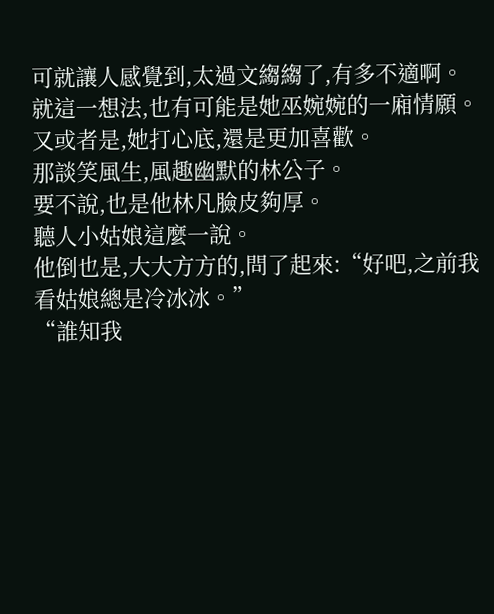可就讓人感覺到,太過文縐縐了,有多不適啊。
就這一想法,也有可能是她巫婉婉的一廂情願。
又或者是,她打心底,還是更加喜歡。
那談笑風生,風趣幽默的林公子。
要不說,也是他林凡臉皮夠厚。
聽人小姑娘這麼一說。
他倒也是,大大方方的,問了起來:“好吧,之前我看姑娘總是冷冰冰。”
“誰知我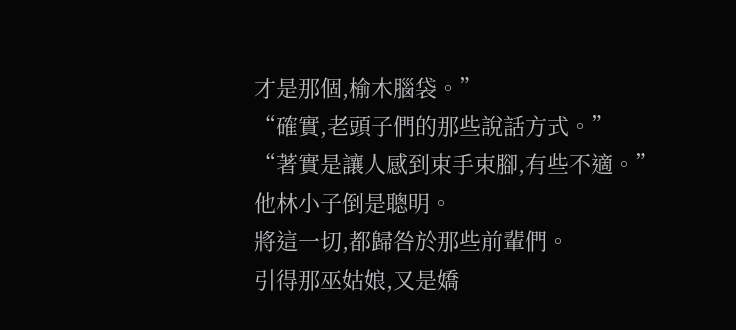才是那個,榆木腦袋。”
“確實,老頭子們的那些說話方式。”
“著實是讓人感到束手束腳,有些不適。”
他林小子倒是聰明。
將這一切,都歸咎於那些前輩們。
引得那巫姑娘,又是嬌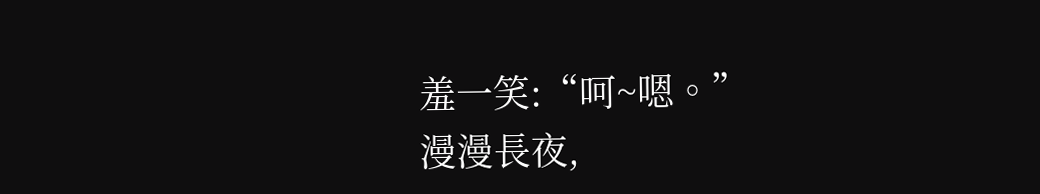羞一笑:“呵~嗯。”
漫漫長夜,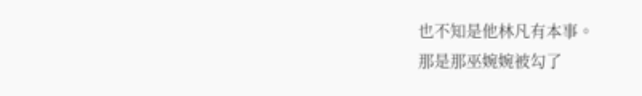也不知是他林凡有本事。
那是那巫婉婉被勾了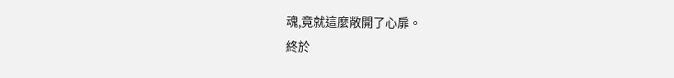魂,竟就這麼敞開了心扉。
終於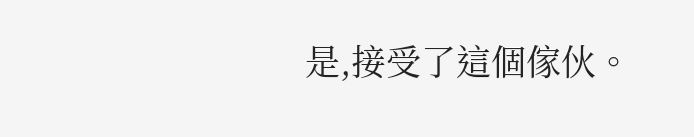是,接受了這個傢伙。